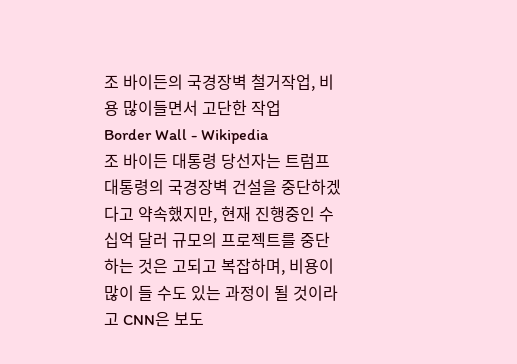조 바이든의 국경장벽 철거작업, 비용 많이들면서 고단한 작업
Border Wall - Wikipedia
조 바이든 대통령 당선자는 트럼프 대통령의 국경장벽 건설을 중단하겠다고 약속했지만, 현재 진행중인 수십억 달러 규모의 프로젝트를 중단하는 것은 고되고 복잡하며, 비용이 많이 들 수도 있는 과정이 될 것이라고 CNN은 보도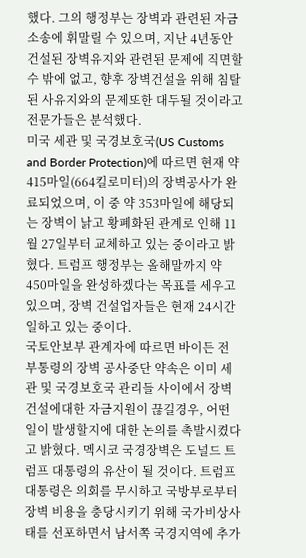했다. 그의 행정부는 장벽과 관련된 자금소송에 휘말릴 수 있으며, 지난 4년동안 건설된 장벽유지와 관련된 문제에 직면할 수 밖에 없고, 향후 장벽건설을 위해 침탈된 사유지와의 문제또한 대두될 것이라고 전문가들은 분석했다.
미국 세관 및 국경보호국(US Customs and Border Protection)에 따르면 현재 약 415마일(664킬로미터)의 장벽공사가 완료되었으며, 이 중 약 353마일에 해당되는 장벽이 낡고 황폐화된 관계로 인해 11월 27일부터 교체하고 있는 중이라고 밝혔다. 트럼프 행정부는 올해말까지 약 450마일을 완성하겠다는 목표를 세우고 있으며, 장벽 건설업자들은 현재 24시간 일하고 있는 중이다.
국토안보부 관계자에 따르면 바이든 전 부통령의 장벽 공사중단 약속은 이미 세관 및 국경보호국 관리들 사이에서 장벽건설에대한 자금지원이 끊길경우, 어떤일이 발생할지에 대한 논의를 촉발시켰다고 밝혔다. 멕시코 국경장벽은 도널드 트럼프 대통령의 유산이 될 것이다. 트럼프 대통령은 의회를 무시하고 국방부로부터 장벽 비용을 충당시키기 위해 국가비상사태를 선포하면서 남서쪽 국경지역에 추가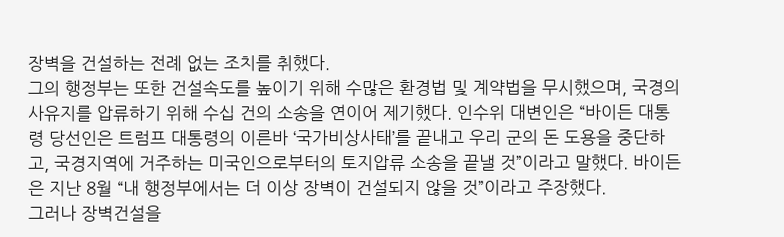장벽을 건설하는 전례 없는 조치를 취했다.
그의 행정부는 또한 건설속도를 높이기 위해 수많은 환경법 및 계약법을 무시했으며, 국경의 사유지를 압류하기 위해 수십 건의 소송을 연이어 제기했다. 인수위 대변인은 “바이든 대통령 당선인은 트럼프 대통령의 이른바 ‘국가비상사태’를 끝내고 우리 군의 돈 도용을 중단하고, 국경지역에 거주하는 미국인으로부터의 토지압류 소송을 끝낼 것”이라고 말했다. 바이든은 지난 8월 “내 행정부에서는 더 이상 장벽이 건설되지 않을 것”이라고 주장했다.
그러나 장벽건설을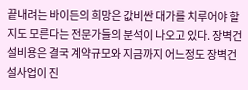끝내려는 바이든의 희망은 값비싼 대가를 치루어야 할지도 모른다는 전문가들의 분석이 나오고 있다. 장벽건설비용은 결국 계약규모와 지금까지 어느정도 장벽건설사업이 진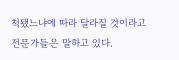척됐느냐에 따라 달라질 것이라고 전문가들은 말하고 있다.